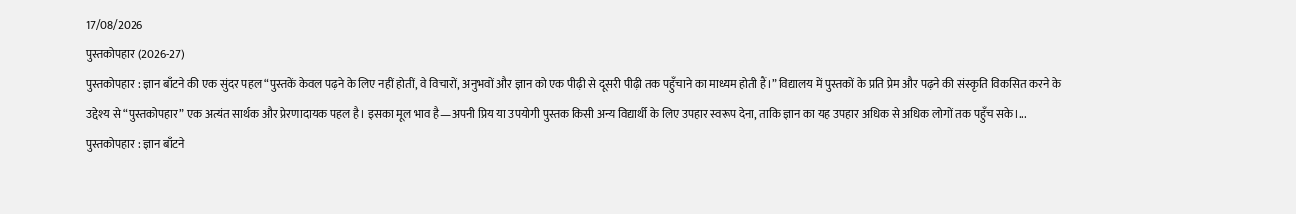17/08/2026
पुस्तकोपहार (2026-27)
पुस्तकोपहार : ज्ञान बाँटने की एक सुंदर पहल “पुस्तकें केवल पढ़ने के लिए नहीं होतीं, वे विचारों, अनुभवों और ज्ञान को एक पीढ़ी से दूसरी पीढ़ी तक पहुँचाने का माध्यम होती हैं।” विद्यालय में पुस्तकों के प्रति प्रेम और पढ़ने की संस्कृति विकसित करने के उद्देश्य से “पुस्तकोपहार” एक अत्यंत सार्थक और प्रेरणादायक पहल है। इसका मूल भाव है—अपनी प्रिय या उपयोगी पुस्तक किसी अन्य विद्यार्थी के लिए उपहार स्वरूप देना, ताकि ज्ञान का यह उपहार अधिक से अधिक लोगों तक पहुँच सके।...
पुस्तकोपहार : ज्ञान बाँटने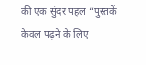की एक सुंदर पहल “पुस्तकें केवल पढ़ने के लिए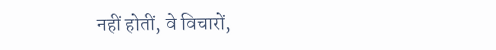नहीं होतीं, वे विचारों,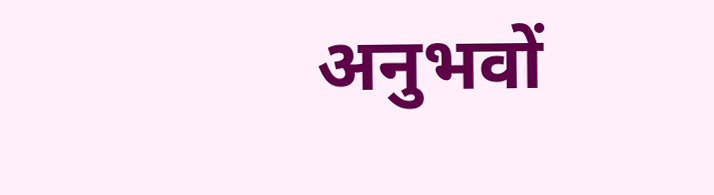अनुभवों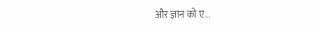और ज्ञान को ए...